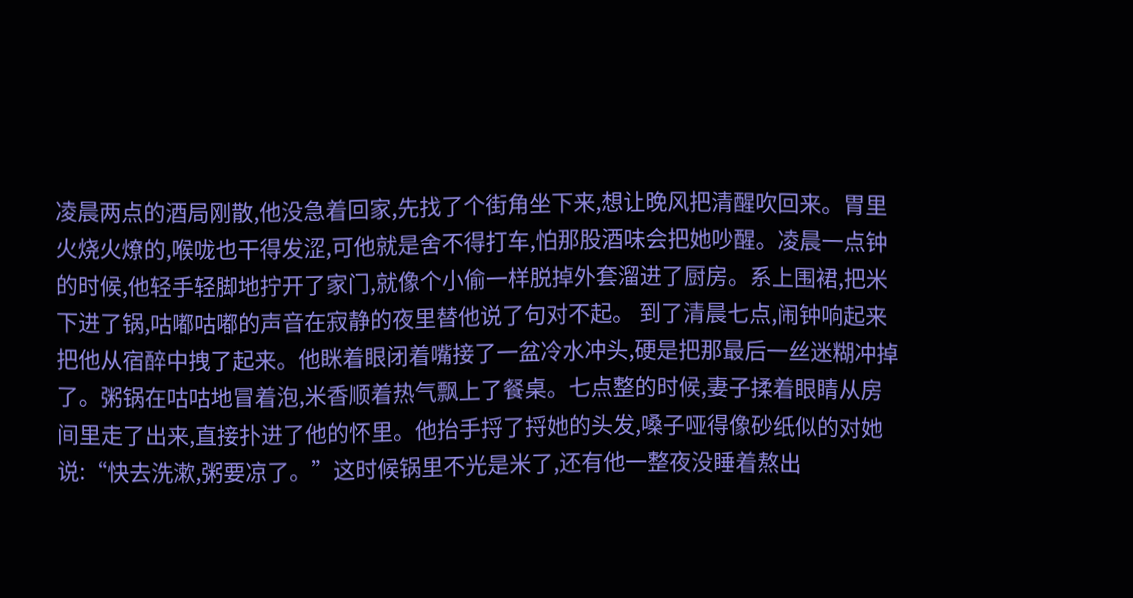凌晨两点的酒局刚散,他没急着回家,先找了个街角坐下来,想让晚风把清醒吹回来。胃里火烧火燎的,喉咙也干得发涩,可他就是舍不得打车,怕那股酒味会把她吵醒。凌晨一点钟的时候,他轻手轻脚地拧开了家门,就像个小偷一样脱掉外套溜进了厨房。系上围裙,把米下进了锅,咕嘟咕嘟的声音在寂静的夜里替他说了句对不起。 到了清晨七点,闹钟响起来把他从宿醉中拽了起来。他眯着眼闭着嘴接了一盆冷水冲头,硬是把那最后一丝迷糊冲掉了。粥锅在咕咕地冒着泡,米香顺着热气飘上了餐桌。七点整的时候,妻子揉着眼睛从房间里走了出来,直接扑进了他的怀里。他抬手捋了捋她的头发,嗓子哑得像砂纸似的对她说:“快去洗漱,粥要凉了。”这时候锅里不光是米了,还有他一整夜没睡着熬出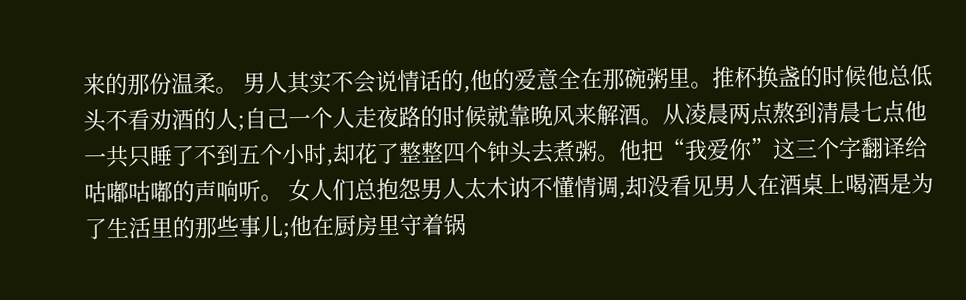来的那份温柔。 男人其实不会说情话的,他的爱意全在那碗粥里。推杯换盏的时候他总低头不看劝酒的人;自己一个人走夜路的时候就靠晚风来解酒。从凌晨两点熬到清晨七点他一共只睡了不到五个小时,却花了整整四个钟头去煮粥。他把“我爱你”这三个字翻译给咕嘟咕嘟的声响听。 女人们总抱怨男人太木讷不懂情调,却没看见男人在酒桌上喝酒是为了生活里的那些事儿;他在厨房里守着锅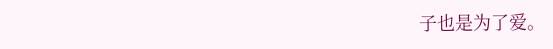子也是为了爱。